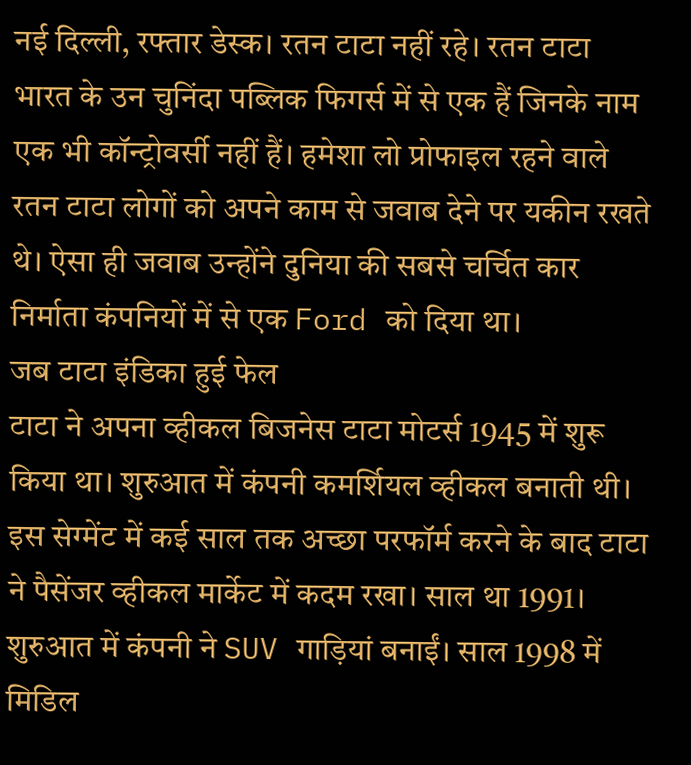नई दिल्ली, रफ्तार डेस्क। रतन टाटा नहीं रहे। रतन टाटा भारत के उन चुनिंदा पब्लिक फिगर्स में से एक हैं जिनके नाम एक भी कॉन्ट्रोवर्सी नहीं हैं। हमेशा लो प्रोफाइल रहने वाले रतन टाटा लोगों को अपने काम से जवाब देने पर यकीन रखते थे। ऐसा ही जवाब उन्होंने दुनिया की सबसे चर्चित कार निर्माता कंपनियों में से एक Ford को दिया था।
जब टाटा इंडिका हुई फेल
टाटा ने अपना व्हीकल बिजनेस टाटा मोटर्स 1945 में शुरू किया था। शुरुआत में कंपनी कमर्शियल व्हीकल बनाती थी। इस सेग्मेंट में कई साल तक अच्छा परफॉर्म करने के बाद टाटा ने पैसेंजर व्हीकल मार्केट में कदम रखा। साल था 1991। शुरुआत में कंपनी ने SUV गाड़ियां बनाईं। साल 1998 में मिडिल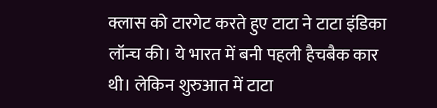क्लास को टारगेट करते हुए टाटा ने टाटा इंडिका लॉन्च की। ये भारत में बनी पहली हैचबैक कार थी। लेकिन शुरुआत में टाटा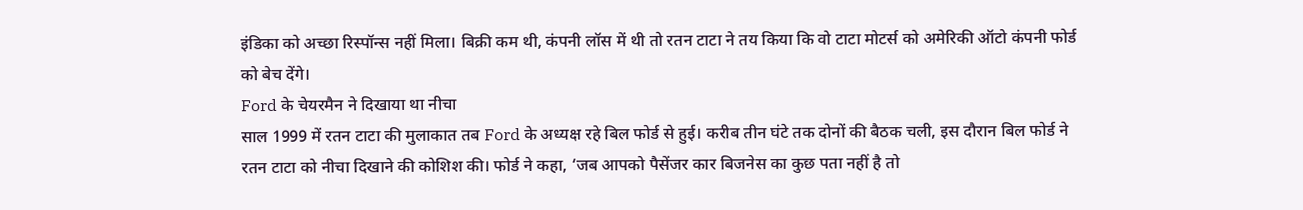इंडिका को अच्छा रिस्पॉन्स नहीं मिला। बिक्री कम थी, कंपनी लॉस में थी तो रतन टाटा ने तय किया कि वो टाटा मोटर्स को अमेरिकी ऑटो कंपनी फोर्ड को बेच देंगे।
Ford के चेयरमैन ने दिखाया था नीचा
साल 1999 में रतन टाटा की मुलाकात तब Ford के अध्यक्ष रहे बिल फोर्ड से हुई। करीब तीन घंटे तक दोनों की बैठक चली, इस दौरान बिल फोर्ड ने रतन टाटा को नीचा दिखाने की कोशिश की। फोर्ड ने कहा, ‘जब आपको पैसेंजर कार बिजनेस का कुछ पता नहीं है तो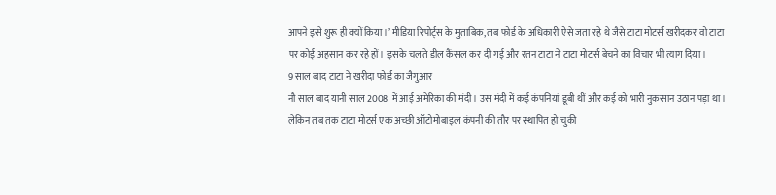आपने इसे शुरू ही क्यों किया।’ मीडिया रिपोर्ट्स के मुताबिक, तब फोर्ड के अधिकारी ऐसे जता रहे थे जैसे टाटा मोटर्स खरीदकर वो टाटा पर कोई अहसान कर रहे हों। इसके चलते डील कैंसल कर दी गई और रतन टाटा ने टाटा मोटर्स बेचने का विचार भी त्याग दिया।
9 साल बाद टाटा ने खरीदा फोर्ड का जैगुआर
नौ साल बाद यानी साल 2008 में आई अमेरिका की मंदी। उस मंदी में कई कंपनियां डूबी थीं और कई को भारी नुकसान उठान पड़ा था। लेकिन तब तक टाटा मोटर्स एक अच्छी ऑटोमोबाइल कंपनी की तौर पर स्थापित हो चुकी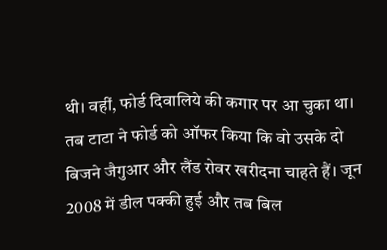थी। वहीं, फोर्ड दिवालिये की कगार पर आ चुका था। तब टाटा ने फोर्ड को ऑफर किया कि वो उसके दो बिजने जैगुआर और लैंड रोवर खरीदना चाहते हैं। जून 2008 में डील पक्की हुई और तब बिल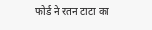फोर्ड ने रतन टाटा का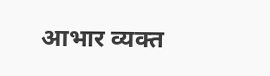आभार व्यक्त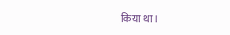किया था।